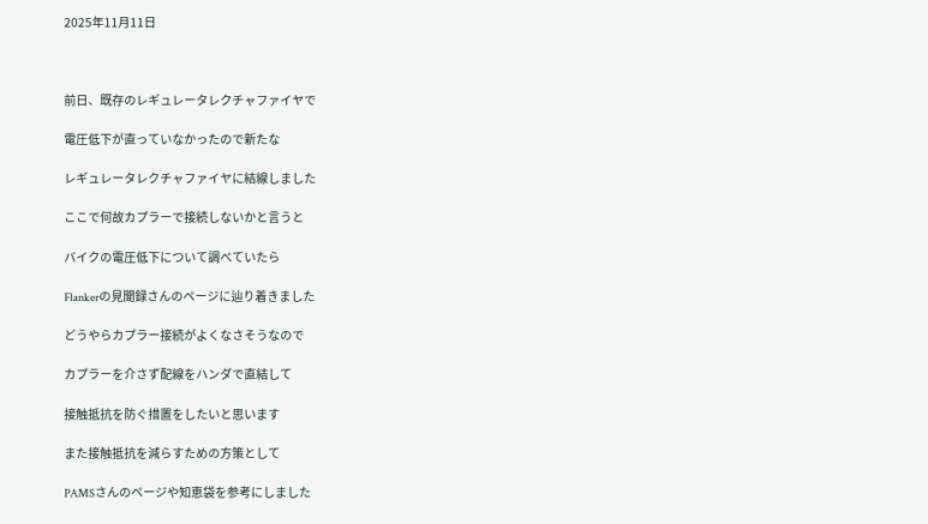2025年11月11日



前日、既存のレギュレータレクチャファイヤで

電圧低下が直っていなかったので新たな

レギュレータレクチャファイヤに結線しました

ここで何故カプラーで接続しないかと言うと

バイクの電圧低下について調べていたら

Flankerの見聞録さんのページに辿り着きました

どうやらカプラー接続がよくなさそうなので

カプラーを介さず配線をハンダで直結して

接触抵抗を防ぐ措置をしたいと思います

また接触抵抗を減らすための方策として

PAMSさんのページや知恵袋を参考にしました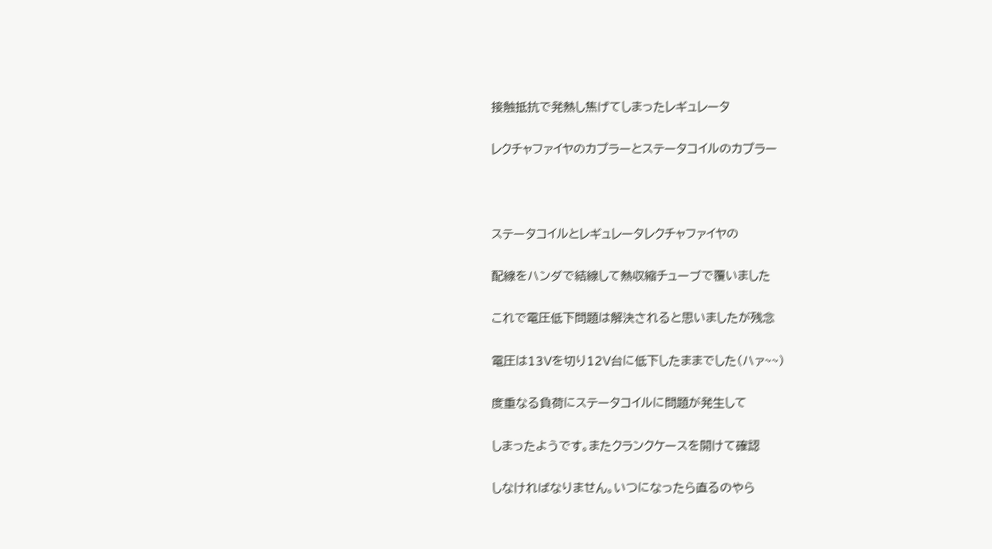接触抵抗で発熱し焦げてしまったレギュレータ

レクチャファイヤのカプラーとステータコイルのカプラー



ステータコイルとレギュレータレクチャファイヤの

配線をハンダで結線して熱収縮チューブで覆いました

これで電圧低下問題は解決されると思いましたが残念

電圧は13Vを切り12V台に低下したままでした(ハァ~~)

度重なる負荷にステータコイルに問題が発生して

しまったようです。またクランクケースを開けて確認

しなければなりません。いつになったら直るのやら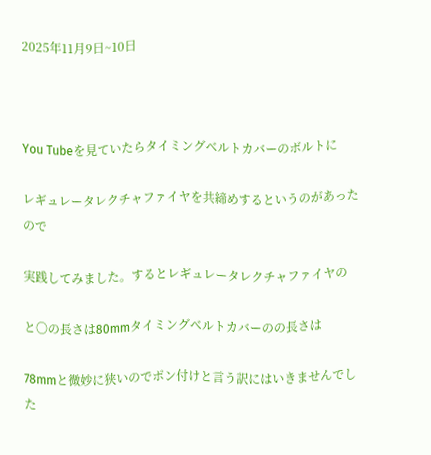2025年11月9日~10日



You Tubeを見ていたらタイミングベルトカバーのボルトに

レギュレータレクチャファイヤを共締めするというのがあったので

実践してみました。するとレギュレータレクチャファイヤの

と〇の長さは80mmタイミングベルトカバーのの長さは

78mmと微妙に狭いのでポン付けと言う訳にはいきませんでした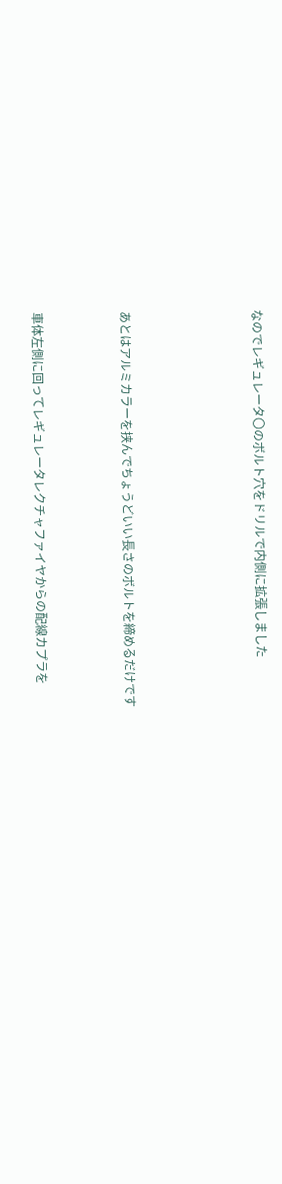なのでレギュレータ〇のボルト穴をドリルで内側に拡張しました





あとはアルミカラーを挟んでちょうどいい長さのボルトを締めるだけです



車体左側に回ってレギュレータレクチャファイヤからの配線カプラを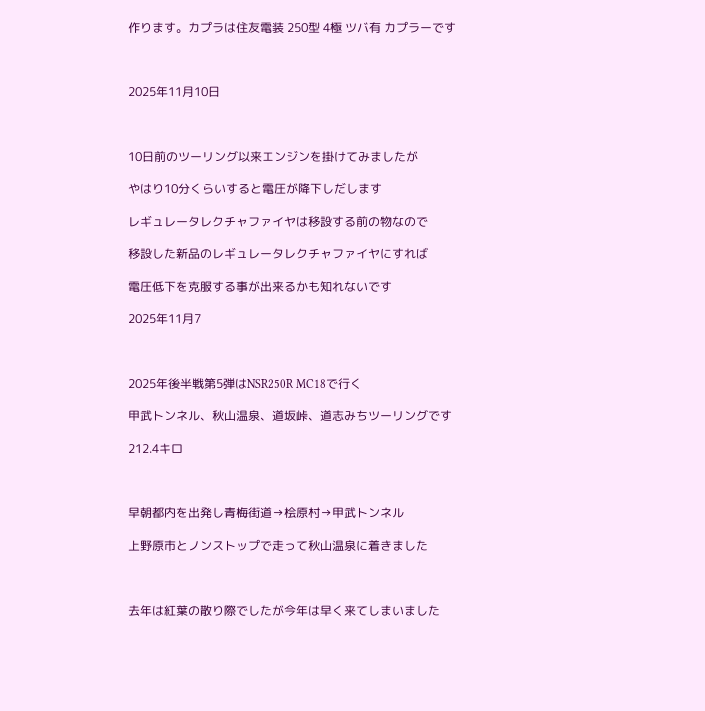作ります。カプラは住友電装 250型 4極 ツバ有 カプラーです



2025年11月10日



10日前のツーリング以来エンジンを掛けてみましたが

やはり10分くらいすると電圧が降下しだします

レギュレータレクチャファイヤは移設する前の物なので

移設した新品のレギュレータレクチャファイヤにすれば

電圧低下を克服する事が出来るかも知れないです

2025年11月7



2025年後半戦第5弾はNSR250R MC18で行く

甲武トンネル、秋山温泉、道坂峠、道志みちツーリングです

212.4キロ



早朝都内を出発し青梅街道→桧原村→甲武トンネル

上野原市とノンストップで走って秋山温泉に着きました



去年は紅葉の散り際でしたが今年は早く来てしまいました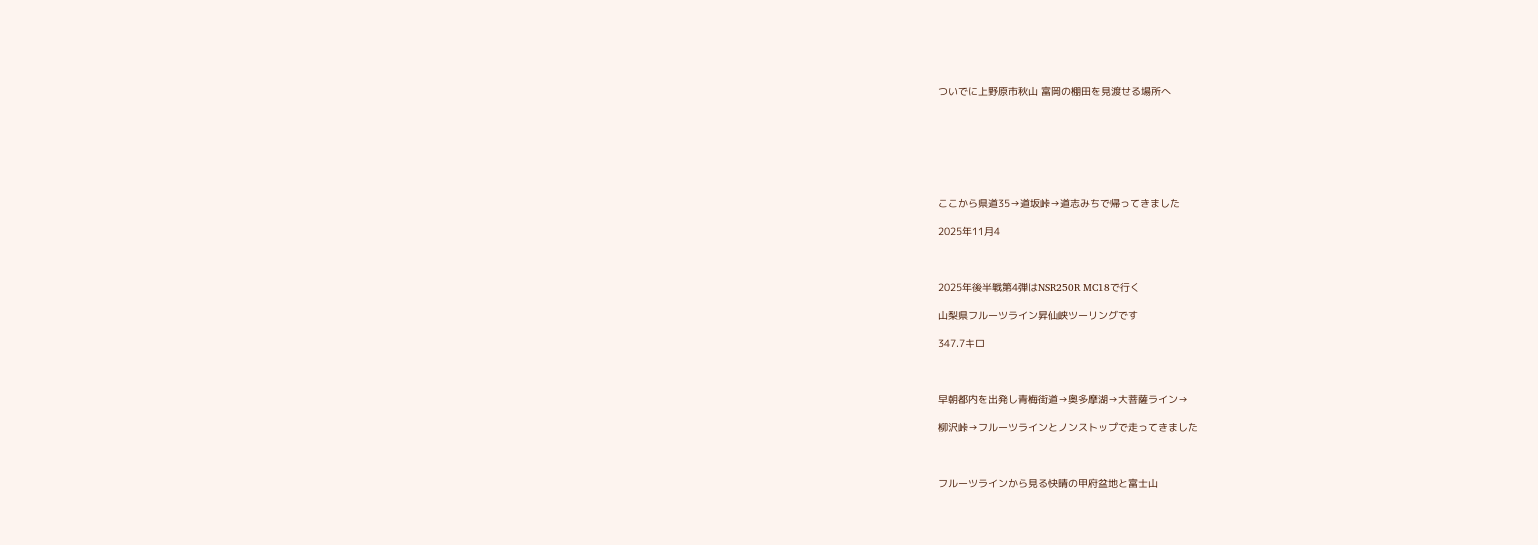ついでに上野原市秋山 富岡の棚田を見渡せる場所へ







ここから県道35→道坂峠→道志みちで帰ってきました

2025年11月4



2025年後半戦第4弾はNSR250R MC18で行く

山梨県フルーツライン昇仙峡ツーリングです

347.7キロ



早朝都内を出発し青梅街道→奥多摩湖→大菩薩ライン→

柳沢峠→フルーツラインとノンストップで走ってきました



フルーツラインから見る快晴の甲府盆地と富士山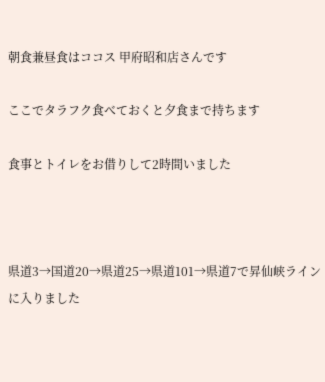朝食兼昼食はココス 甲府昭和店さんです

ここでタラフク食べておくと夕食まで持ちます

食事とトイレをお借りして2時間いました



県道3→国道20→県道25→県道101→県道7で昇仙峡ラインに入りました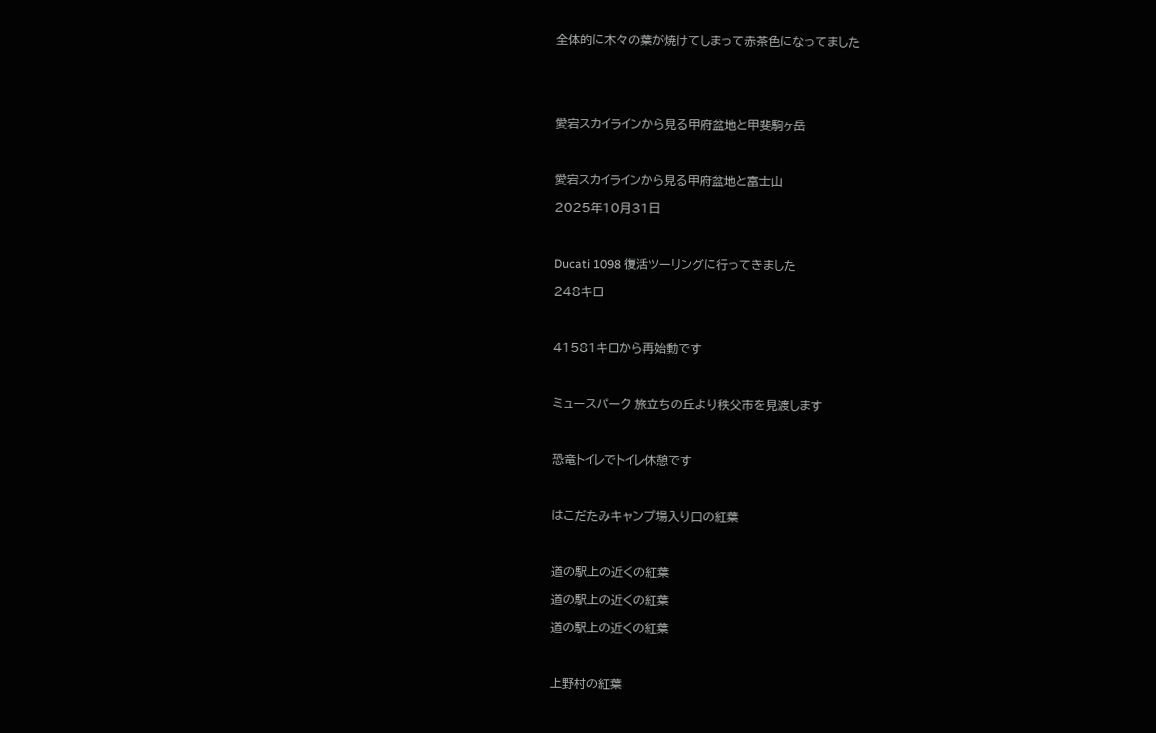全体的に木々の葉が焼けてしまって赤茶色になってました





愛宕スカイラインから見る甲府盆地と甲斐駒ヶ岳



愛宕スカイラインから見る甲府盆地と富士山

2025年10月31日



Ducati 1098 復活ツーリングに行ってきました

248キロ



41581キロから再始動です



ミュースパーク 旅立ちの丘より秩父市を見渡します



恐竜トイレでトイレ休憩です



はこだたみキャンプ場入り口の紅葉



道の駅上の近くの紅葉

道の駅上の近くの紅葉

道の駅上の近くの紅葉



上野村の紅葉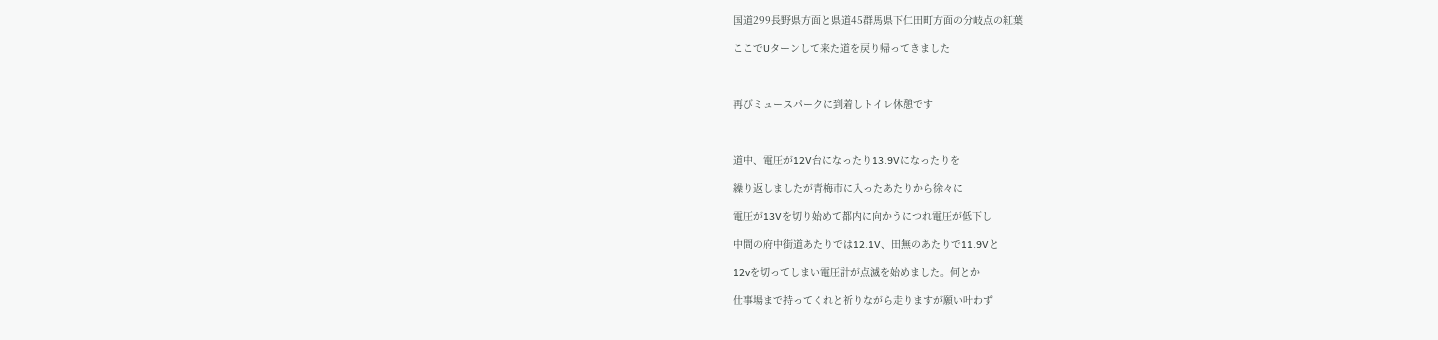国道299長野県方面と県道45群馬県下仁田町方面の分岐点の紅葉

ここでUターンして来た道を戻り帰ってきました



再びミュースパークに到着しトイレ休憩です



道中、電圧が12V台になったり13.9Vになったりを

繰り返しましたが青梅市に入ったあたりから徐々に

電圧が13Vを切り始めて都内に向かうにつれ電圧が低下し

中間の府中街道あたりでは12.1V、田無のあたりで11.9Vと

12vを切ってしまい電圧計が点滅を始めました。何とか

仕事場まで持ってくれと祈りながら走りますが願い叶わず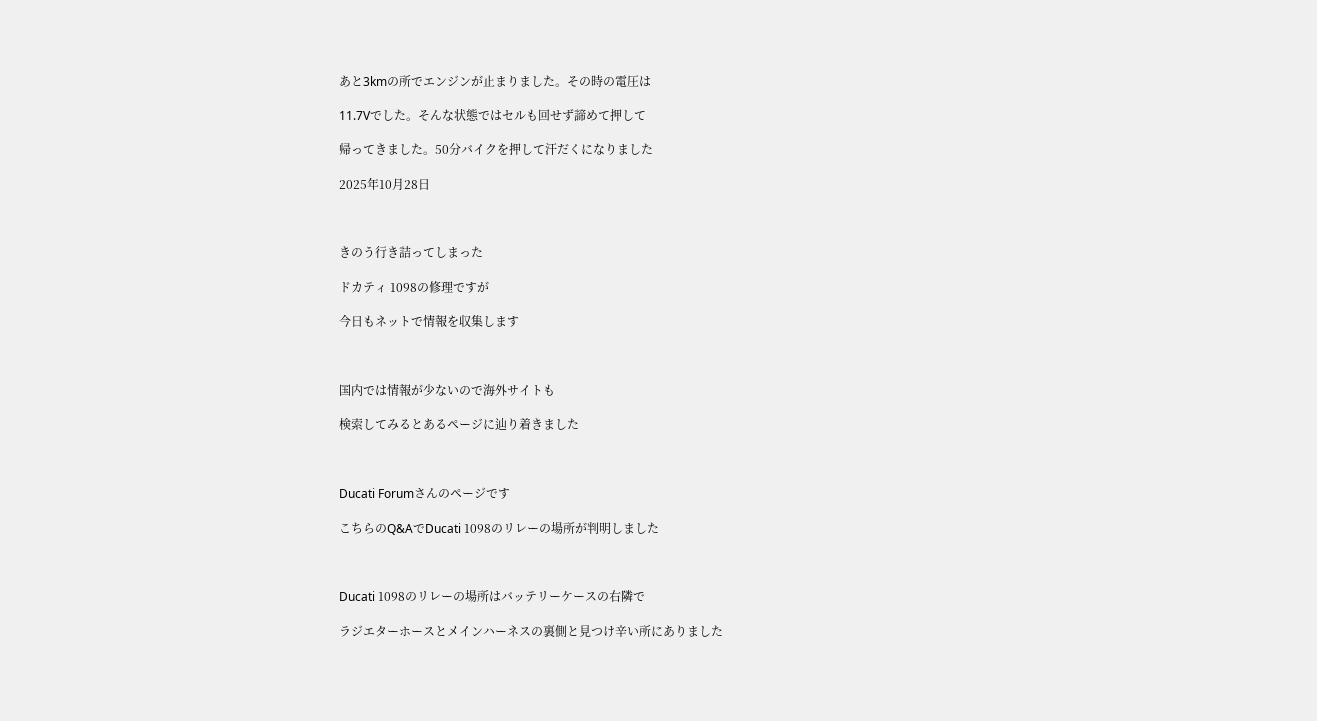あと3kmの所でエンジンが止まりました。その時の電圧は

11.7Vでした。そんな状態ではセルも回せず諦めて押して

帰ってきました。50分バイクを押して汗だくになりました

2025年10月28日



きのう行き詰ってしまった

ドカティ 1098の修理ですが

今日もネットで情報を収集します



国内では情報が少ないので海外サイトも

検索してみるとあるページに辿り着きました



Ducati Forumさんのページです

こちらのQ&AでDucati 1098のリレーの場所が判明しました



Ducati 1098のリレーの場所はバッテリーケースの右隣で

ラジエターホースとメインハーネスの裏側と見つけ辛い所にありました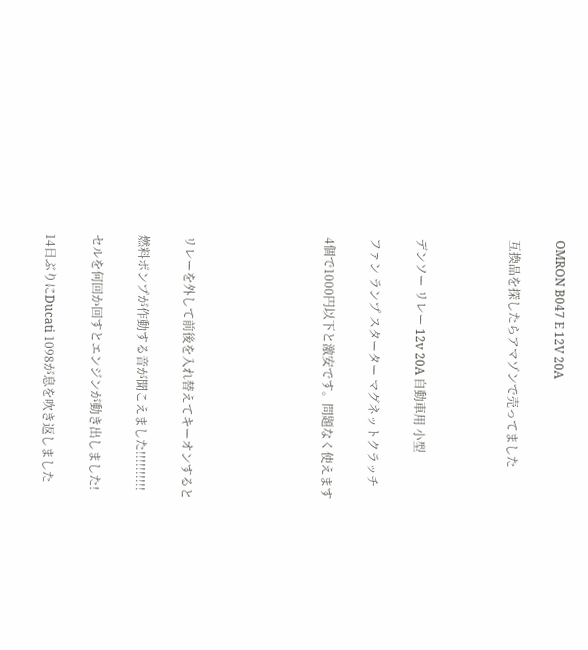OMRON B047 E 12V 20A

互換品を探したらアマゾンで売ってました



デンソー リレー 12v 20A 自動車用 小型

ファン ランプ スターター マグネットクラッチ

4個で1000円以下と激安です。問題なく使えます





リレーを外して前後を入れ替えてキーオンすると

燃料ポンプが作動する音が聞こえました!!!!!!!!!!

セルを何回か回すとエンジンが動き出しました!

14日ぶりにDucati 1098が息を吹き返しました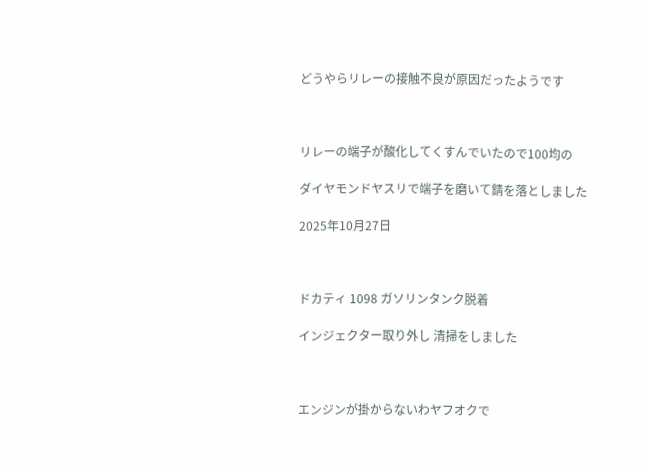どうやらリレーの接触不良が原因だったようです



リレーの端子が酸化してくすんでいたので100均の

ダイヤモンドヤスリで端子を磨いて錆を落としました

2025年10月27日



ドカティ 1098 ガソリンタンク脱着

インジェクター取り外し 清掃をしました



エンジンが掛からないわヤフオクで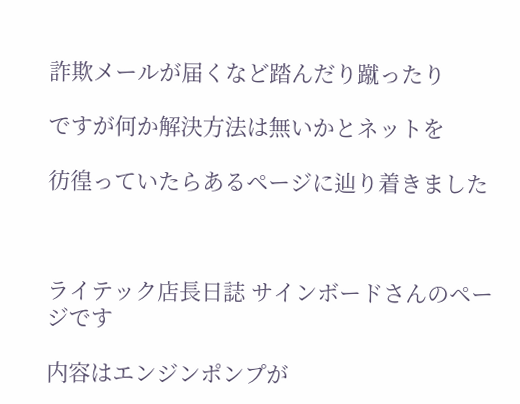詐欺メールが届くなど踏んだり蹴ったり

ですが何か解決方法は無いかとネットを

彷徨っていたらあるページに辿り着きました



ライテック店長日誌 サインボードさんのページです

内容はエンジンポンプが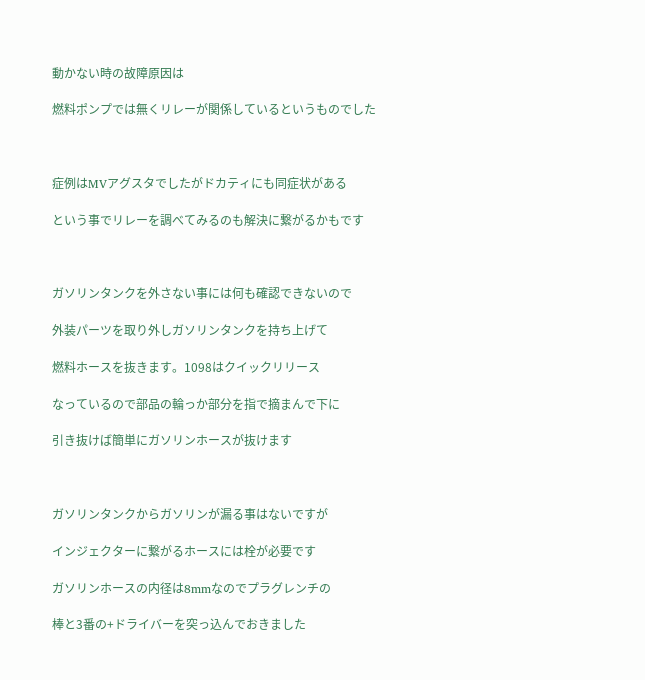動かない時の故障原因は

燃料ポンプでは無くリレーが関係しているというものでした



症例はMVアグスタでしたがドカティにも同症状がある

という事でリレーを調べてみるのも解決に繋がるかもです



ガソリンタンクを外さない事には何も確認できないので

外装パーツを取り外しガソリンタンクを持ち上げて

燃料ホースを抜きます。1098はクイックリリース

なっているので部品の輪っか部分を指で摘まんで下に

引き抜けば簡単にガソリンホースが抜けます



ガソリンタンクからガソリンが漏る事はないですが

インジェクターに繋がるホースには栓が必要です

ガソリンホースの内径は8mmなのでプラグレンチの

棒と3番の+ドライバーを突っ込んでおきました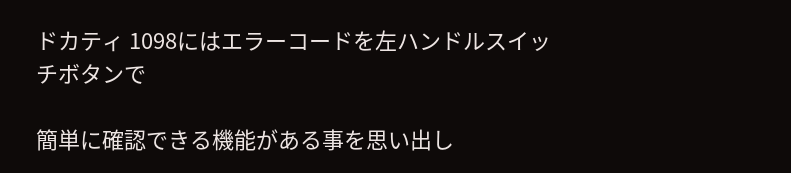ドカティ 1098にはエラーコードを左ハンドルスイッチボタンで

簡単に確認できる機能がある事を思い出し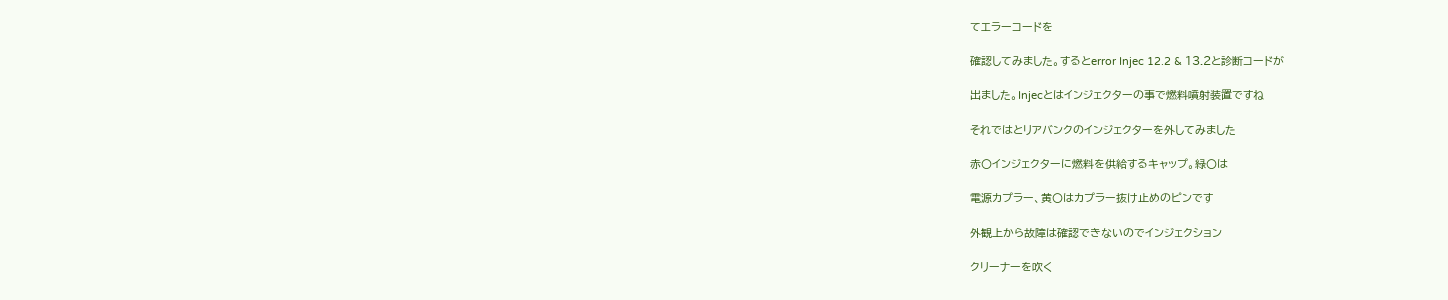てエラーコードを

確認してみました。するとerror Injec 12.2 & 13.2と診断コードが

出ました。Injecとはインジェクターの事で燃料噴射装置ですね

それではとリアバンクのインジェクターを外してみました

赤〇インジェクターに燃料を供給するキャップ。緑〇は

電源カプラー、黄〇はカプラー抜け止めのピンです

外観上から故障は確認できないのでインジェクション

クリーナーを吹く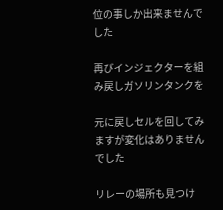位の事しか出来ませんでした

再びインジェクターを組み戻しガソリンタンクを

元に戻しセルを回してみますが変化はありませんでした

リレーの場所も見つけ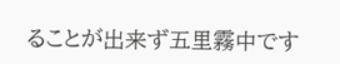ることが出来ず五里霧中です